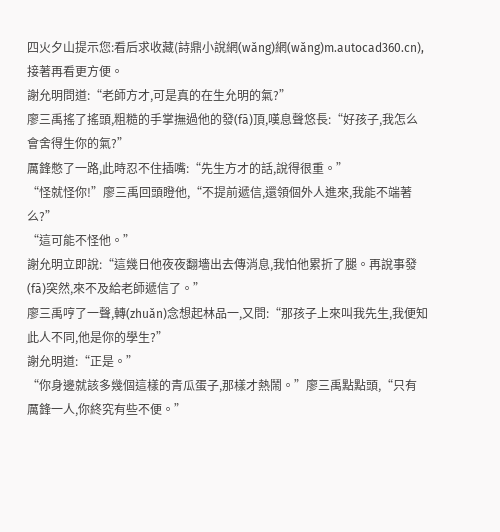四火夕山提示您:看后求收藏(詩鼎小說網(wǎng)網(wǎng)m.autocad360.cn),接著再看更方便。
謝允明問道:“老師方才,可是真的在生允明的氣?”
廖三禹搖了搖頭,粗糙的手掌撫過他的發(fā)頂,嘆息聲悠長:“好孩子,我怎么會舍得生你的氣?”
厲鋒憋了一路,此時忍不住插嘴:“先生方才的話,說得很重。”
“怪就怪你!”廖三禹回頭瞪他,“不提前遞信,還領個外人進來,我能不端著么?”
“這可能不怪他。”
謝允明立即說:“這幾日他夜夜翻墻出去傳消息,我怕他累折了腿。再說事發(fā)突然,來不及給老師遞信了。”
廖三禹哼了一聲,轉(zhuǎn)念想起林品一,又問:“那孩子上來叫我先生,我便知此人不同,他是你的學生?”
謝允明道:“正是。”
“你身邊就該多幾個這樣的青瓜蛋子,那樣才熱鬧。”廖三禹點點頭,“只有厲鋒一人,你終究有些不便。”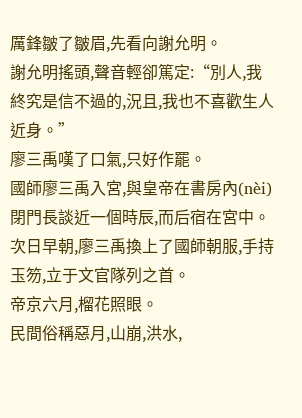厲鋒皺了皺眉,先看向謝允明。
謝允明搖頭,聲音輕卻篤定:“別人,我終究是信不過的,況且,我也不喜歡生人近身。”
廖三禹嘆了口氣,只好作罷。
國師廖三禹入宮,與皇帝在書房內(nèi)閉門長談近一個時辰,而后宿在宮中。
次日早朝,廖三禹換上了國師朝服,手持玉笏,立于文官隊列之首。
帝京六月,榴花照眼。
民間俗稱惡月,山崩,洪水,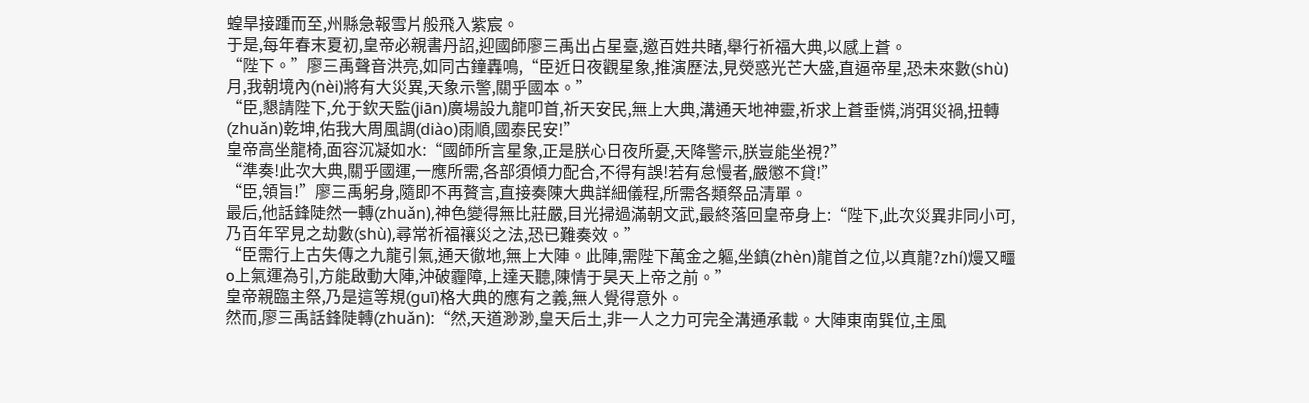蝗旱接踵而至,州縣急報雪片般飛入紫宸。
于是,每年春末夏初,皇帝必親書丹詔,迎國師廖三禹出占星臺,邀百姓共睹,舉行祈福大典,以感上蒼。
“陛下。”廖三禹聲音洪亮,如同古鐘轟鳴,“臣近日夜觀星象,推演歷法,見熒惑光芒大盛,直逼帝星,恐未來數(shù)月,我朝境內(nèi)將有大災異,天象示警,關乎國本。”
“臣,懇請陛下,允于欽天監(jiān)廣場設九龍叩首,祈天安民,無上大典,溝通天地神靈,祈求上蒼垂憐,消弭災禍,扭轉(zhuǎn)乾坤,佑我大周風調(diào)雨順,國泰民安!”
皇帝高坐龍椅,面容沉凝如水:“國師所言星象,正是朕心日夜所憂,天降警示,朕豈能坐視?”
“準奏!此次大典,關乎國運,一應所需,各部須傾力配合,不得有誤!若有怠慢者,嚴懲不貸!”
“臣,領旨!”廖三禹躬身,隨即不再贅言,直接奏陳大典詳細儀程,所需各類祭品清單。
最后,他話鋒陡然一轉(zhuǎn),神色變得無比莊嚴,目光掃過滿朝文武,最終落回皇帝身上:“陛下,此次災異非同小可,乃百年罕見之劫數(shù),尋常祈福禳災之法,恐已難奏效。”
“臣需行上古失傳之九龍引氣,通天徹地,無上大陣。此陣,需陛下萬金之軀,坐鎮(zhèn)龍首之位,以真龍?zhí)熳又疅o上氣運為引,方能啟動大陣,沖破霾障,上達天聽,陳情于昊天上帝之前。”
皇帝親臨主祭,乃是這等規(guī)格大典的應有之義,無人覺得意外。
然而,廖三禹話鋒陡轉(zhuǎn):“然,天道渺渺,皇天后土,非一人之力可完全溝通承載。大陣東南巽位,主風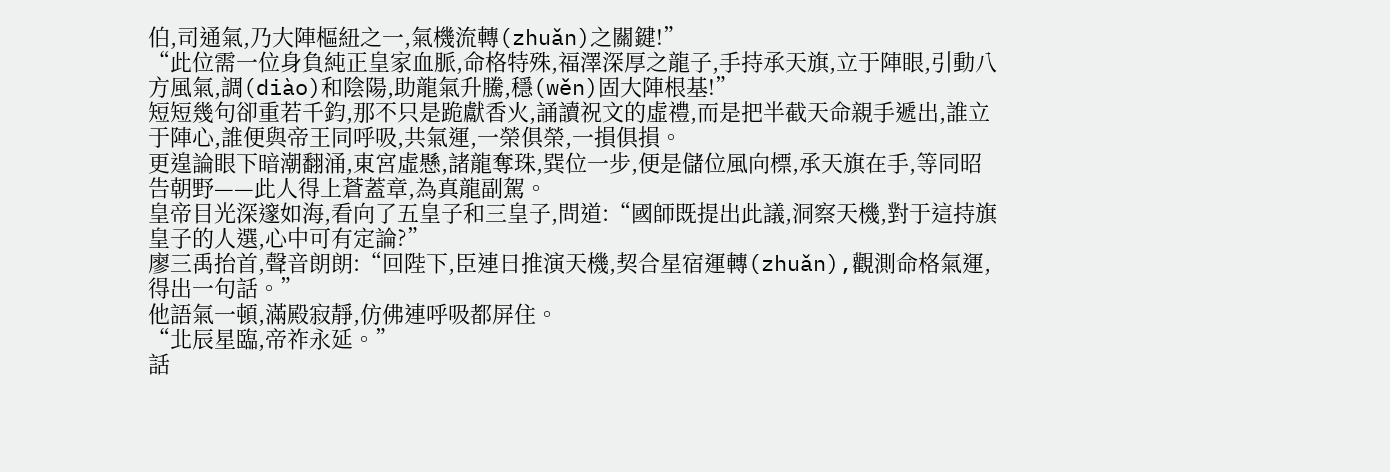伯,司通氣,乃大陣樞紐之一,氣機流轉(zhuǎn)之關鍵!”
“此位需一位身負純正皇家血脈,命格特殊,福澤深厚之龍子,手持承天旗,立于陣眼,引動八方風氣,調(diào)和陰陽,助龍氣升騰,穩(wěn)固大陣根基!”
短短幾句卻重若千鈞,那不只是跪獻香火,誦讀祝文的虛禮,而是把半截天命親手遞出,誰立于陣心,誰便與帝王同呼吸,共氣運,一榮俱榮,一損俱損。
更遑論眼下暗潮翻涌,東宮虛懸,諸龍奪珠,巽位一步,便是儲位風向標,承天旗在手,等同昭告朝野——此人得上蒼蓋章,為真龍副駕。
皇帝目光深邃如海,看向了五皇子和三皇子,問道:“國師既提出此議,洞察天機,對于這持旗皇子的人選,心中可有定論?”
廖三禹抬首,聲音朗朗:“回陛下,臣連日推演天機,契合星宿運轉(zhuǎn),觀測命格氣運,得出一句話。”
他語氣一頓,滿殿寂靜,仿佛連呼吸都屏住。
“北辰星臨,帝祚永延。”
話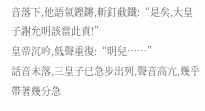音落下,他語氣鏗鏘,斬釘截鐵:“是矣,大皇子謝允明該當此責!”
皇帝沉吟,低聲重復:“明兒……”
話音未落,三皇子已急步出列,聲音高亢,幾乎帶著幾分急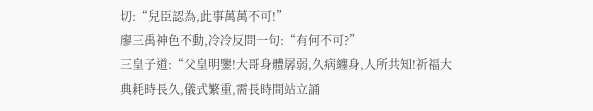切:“兒臣認為,此事萬萬不可!”
廖三禹神色不動,冷冷反問一句:“有何不可?”
三皇子道:“父皇明鑒!大哥身體孱弱,久病纏身,人所共知!祈福大典耗時長久,儀式繁重,需長時間站立誦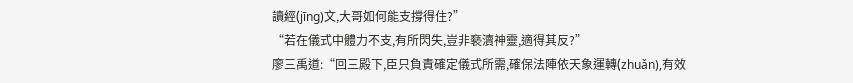讀經(jīng)文,大哥如何能支撐得住?”
“若在儀式中體力不支,有所閃失,豈非褻瀆神靈,適得其反?”
廖三禹道:“回三殿下,臣只負責確定儀式所需,確保法陣依天象運轉(zhuǎn),有效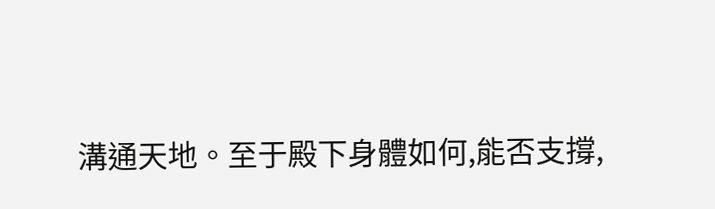溝通天地。至于殿下身體如何,能否支撐,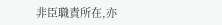非臣職責所在,亦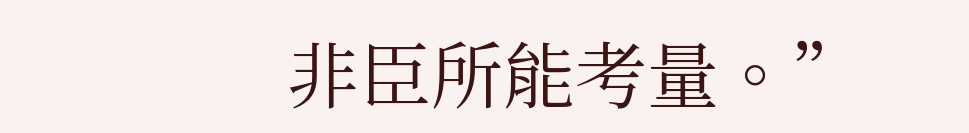非臣所能考量。”